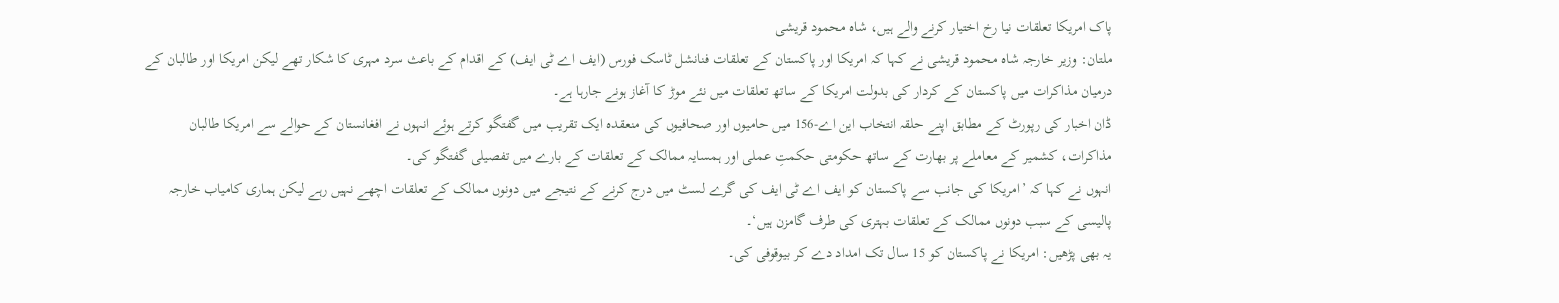پاک امریکا تعلقات نیا رخ اختیار کرنے والے ہیں، شاہ محمود قریشی
ملتان: وزیر خارجہ شاہ محمود قریشی نے کہا کہ امریکا اور پاکستان کے تعلقات فنانشل ٹاسک فورس (ایف اے ٹی ایف) کے اقدام کے باعث سرد مہری کا شکار تھے لیکن امریکا اور طالبان کے درمیان مذاکرات میں پاکستان کے کردار کی بدولت امریکا کے ساتھ تعلقات میں نئے موڑ کا آغاز ہونے جارہا ہے۔
ڈان اخبار کی رپورٹ کے مطابق اپنے حلقہ انتخاب این اے-156 میں حامیوں اور صحافیوں کی منعقدہ ایک تقریب میں گفتگو کرتے ہوئے انہوں نے افغانستان کے حوالے سے امریکا طالبان مذاکرات، کشمیر کے معاملے پر بھارت کے ساتھ حکومتی حکمتِ عملی اور ہمسایہ ممالک کے تعلقات کے بارے میں تفصیلی گفتگو کی۔
انہوں نے کہا کہ ’امریکا کی جانب سے پاکستان کو ایف اے ٹی ایف کی گرے لسٹ میں درج کرنے کے نتیجے میں دونوں ممالک کے تعلقات اچھے نہیں رہے لیکن ہماری کامیاب خارجہ پالیسی کے سبب دونوں ممالک کے تعلقات بہتری کی طرف گامزن ہیں‘۔
یہ بھی پڑھیں: امریکا نے پاکستان کو 15 سال تک امداد دے کر بیوقوفی کی۔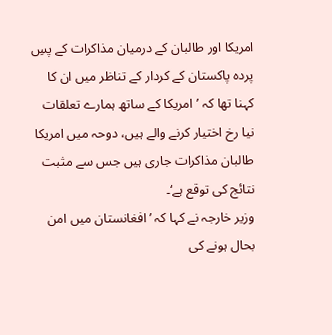امریکا اور طالبان کے درمیان مذاکرات کے پسِ پردہ پاکستان کے کردار کے تناظر میں ان کا کہنا تھا کہ ’امریکا کے ساتھ ہمارے تعلقات نیا رخ اختیار کرنے والے ہیں، دوحہ میں امریکا طالبان مذاکرات جاری ہیں جس سے مثبت نتائج کی توقع ہے‘۔
وزیر خارجہ نے کہا کہ ’افغانستان میں امن بحال ہونے کی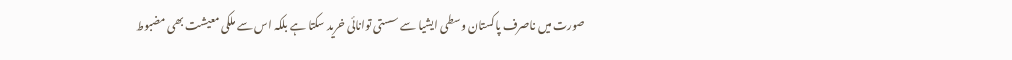صورت میں ناصرف پاکستان وسطی ایشیا سے سستی توانائی خرید سکتا ہے بلکہ اس سے ملکی معیشت بھی مضبوط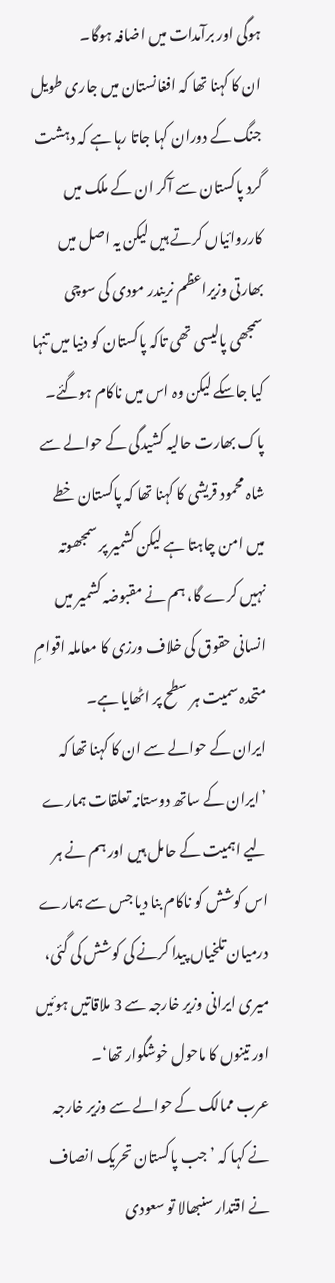ہوگی اور برآمدات میں اضافہ ہوگا۔
ان کا کہنا تھا کہ افغانستان میں جاری طویل جنگ کے دوران کہا جاتا رہا ہے کہ دہشت گرد پاکستان سے آکر ان کے ملک میں کارروائیاں کرتے ہیں لیکن یہ اصل میں بھارتی وزیراعظم نریندر مودی کی سوچی سمجھی پالیسی تھی تاکہ پاکستان کو دنیا میں تنہا کیا جاسکے لیکن وہ اس میں ناکام ہوگئے۔
پاک بھارت حالیہ کشیدگی کے حوالے سے شاہ محمود قریشی کا کہنا تھا کہ پاکستان خطے میں امن چاہتا ہے لیکن کشمیر پر سمجھوتہ نہیں کرے گا، ہم نے مقبوضہ کشمیر میں انسانی حقوق کی خلاف ورزی کا معاملہ اقوامِ متحدہ سمیت ہر سطح پر اٹھایا ہے۔
ایران کے حوالے سے ان کا کہنا تھا کہ ’ایران کے ساتھ دوستانہ تعلقات ہمارے لیے اہمیت کے حامل ہیں اور ہم نے ہر اس کوشش کو ناکام بنا دیا جس سے ہمارے درمیان تلخیاں پیدا کرنے کی کوشش کی گئی، میری ایرانی وزیر خارجہ سے 3 ملاقاتیں ہوئیں اور تینوں کا ماحول خوشگوار تھا‘۔
عرب ممالک کے حوالے سے وزیر خارجہ نے کہا کہ ’جب پاکستان تحریک انصاف نے اقتدار سنبھالا تو سعودی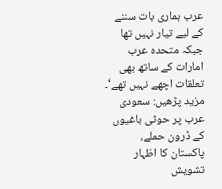عرب ہماری بات سننے کے لیے تیار نہیں تھا جبکہ متحدہ عرب امارات کے ساتھ بھی تعلقات اچھے نہیں تھے‘۔
مزید پڑھیں: سعودی عرب پر حوثی باغیوں کے ڈرون حملے، پاکستان کا اظہار تشویش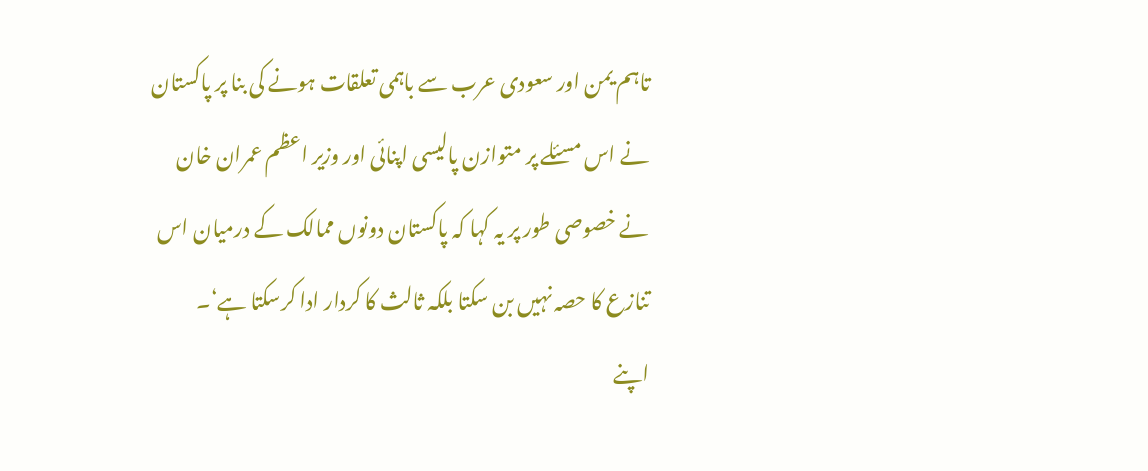تاہم یمن اور سعودی عرب سے باہمی تعلقات ہونے کی بنا پر پاکستان نے اس مسئلے پر متوازن پالیسی اپنائی اور وزیر اعظم عمران خان نے خصوصی طور پر یہ کہا کہ پاکستان دونوں ممالک کے درمیان اس تنازع کا حصہ نہیں بن سکتا بلکہ ثالث کا کردار ادا کرسکتا ہے‘۔
اپنے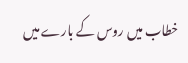خطاب میں روس کے بارے میں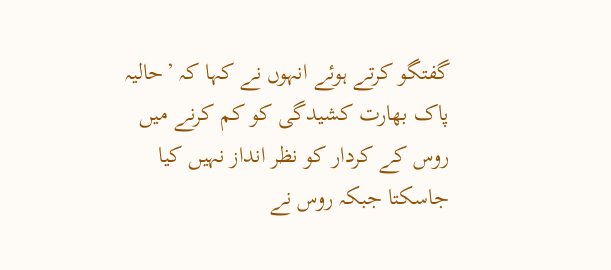گفتگو کرتے ہوئے انہوں نے کہا کہ ’حالیہ پاک بھارت کشیدگی کو کم کرنے میں روس کے کردار کو نظر انداز نہیں کیا جاسکتا جبکہ روس نے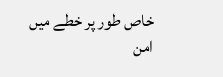خاص طور پر خطے میں امن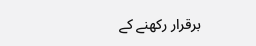برقرار رکھنے کے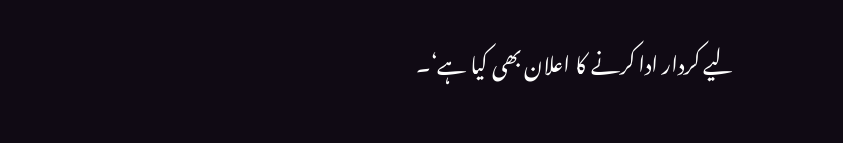لیے کردار ادا کرنے کا اعلان بھی کیا ہے‘۔